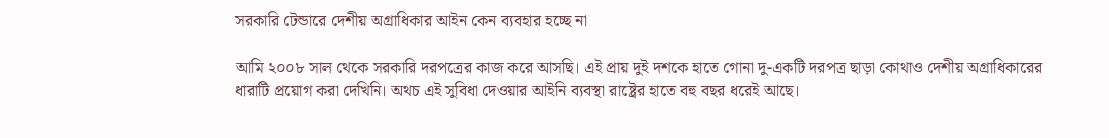সরকারি টেন্ডারে দেশীয় অগ্রাধিকার আইন কেন ব্যবহার হচ্ছে না

আমি ২০০৮ সাল থেকে সরকারি দরপত্রের কাজ করে আসছি। এই প্রায় দুই দশকে হাতে গোনা দু-একটি দরপত্র ছাড়া কোথাও দেশীয় অগ্রাধিকারের ধারাটি প্রয়োগ করা দেখিনি। অথচ এই সুবিধা দেওয়ার আইনি ব্যবস্থা রাষ্ট্রের হাতে বহু বছর ধরেই আছে।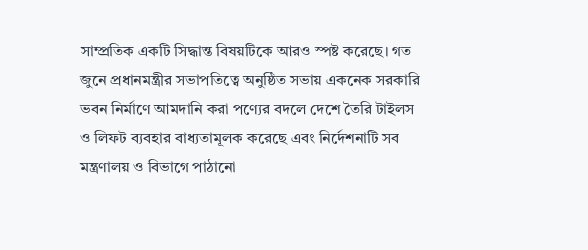সাম্প্রতিক একটি সিদ্ধান্ত বিষয়টিকে আরও স্পষ্ট করেছে। গত জুনে প্রধানমন্ত্রীর সভাপতিত্বে অনুষ্ঠিত সভায় একনেক সরকারি ভবন নির্মাণে আমদানি করা পণ্যের বদলে দেশে তৈরি টাইলস ও লিফট ব্যবহার বাধ্যতামূলক করেছে এবং নির্দেশনাটি সব মন্ত্রণালয় ও বিভাগে পাঠানো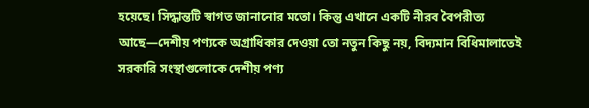হয়েছে। সিদ্ধান্তটি স্বাগত জানানোর মতো। কিন্তু এখানে একটি নীরব বৈপরীত্য আছে—দেশীয় পণ্যকে অগ্রাধিকার দেওয়া তো নতুন কিছু নয়, বিদ্যমান বিধিমালাতেই সরকারি সংস্থাগুলোকে দেশীয় পণ্য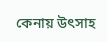কেনায় উৎসাহ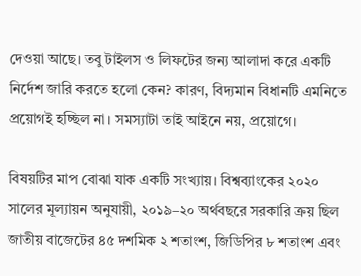দেওয়া আছে। তবু টাইলস ও লিফটের জন্য আলাদা করে একটি নির্দেশ জারি করতে হলো কেন? কারণ, বিদ্যমান বিধানটি এমনিতে প্রয়োগই হচ্ছিল না। সমস্যাটা তাই আইনে নয়, প্রয়োগে।

বিষয়টির মাপ বোঝা যাক একটি সংখ্যায়। বিশ্বব্যাংকের ২০২০ সালের মূল্যায়ন অনুযায়ী, ২০১৯–২০ অর্থবছরে সরকারি ক্রয় ছিল জাতীয় বাজেটের ৪৫ দশমিক ২ শতাংশ, জিডিপির ৮ শতাংশ এবং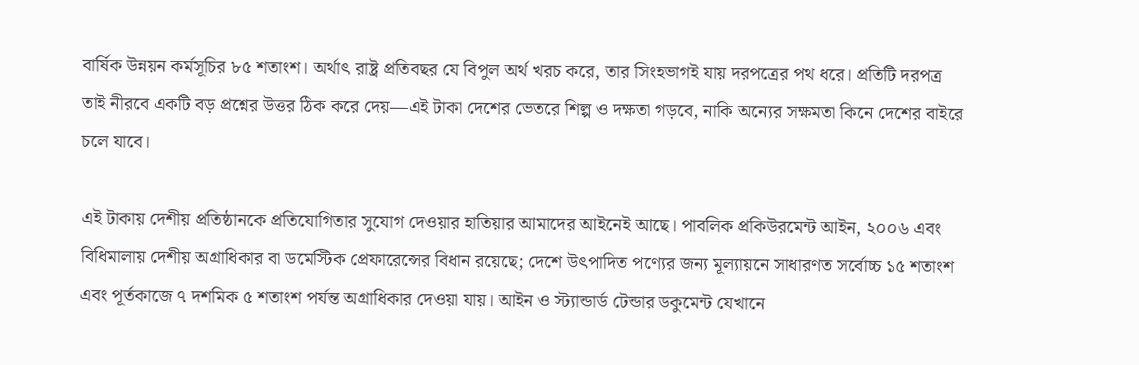বার্ষিক উন্নয়ন কর্মসূচির ৮৫ শতাংশ। অর্থাৎ রাষ্ট্র প্রতিবছর যে বিপুল অর্থ খরচ করে, তার সিংহভাগই যায় দরপত্রের পথ ধরে। প্রতিটি দরপত্র তাই নীরবে একটি বড় প্রশ্নের উত্তর ঠিক করে দেয়—এই টাকা দেশের ভেতরে শিল্প ও দক্ষতা গড়বে, নাকি অন্যের সক্ষমতা কিনে দেশের বাইরে চলে যাবে।

এই টাকায় দেশীয় প্রতিষ্ঠানকে প্রতিযোগিতার সুযোগ দেওয়ার হাতিয়ার আমাদের আইনেই আছে। পাবলিক প্রকিউরমেন্ট আইন, ২০০৬ এবং বিধিমালায় দেশীয় অগ্রাধিকার বা ডমেস্টিক প্রেফারেন্সের বিধান রয়েছে; দেশে উৎপাদিত পণ্যের জন্য মূল্যায়নে সাধারণত সর্বোচ্চ ১৫ শতাংশ এবং পূর্তকাজে ৭ দশমিক ৫ শতাংশ পর্যন্ত অগ্রাধিকার দেওয়া যায়। আইন ও স্ট্যান্ডার্ড টেন্ডার ডকুমেন্ট যেখানে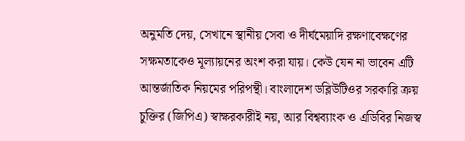অনুমতি দেয়, সেখানে স্থানীয় সেবা ও দীর্ঘমেয়াদি রক্ষণাবেক্ষণের সক্ষমতাকেও মূল্যায়নের অংশ করা যায়। কেউ যেন না ভাবেন এটি আন্তর্জাতিক নিয়মের পরিপন্থী। বাংলাদেশ ডব্লিউটিওর সরকারি ক্রয় চুক্তির (জিপিএ) স্বাক্ষরকারীই নয়, আর বিশ্বব্যাংক ও এডিবির নিজস্ব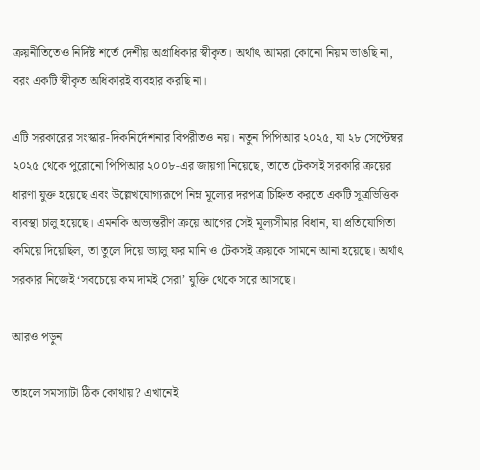ক্রয়নীতিতেও নির্দিষ্ট শর্তে দেশীয় অগ্রাধিকার স্বীকৃত। অর্থাৎ আমরা কোনো নিয়ম ভাঙছি না, বরং একটি স্বীকৃত অধিকারই ব্যবহার করছি না।

এটি সরকারের সংস্কার-দিকনির্দেশনার বিপরীতও নয়। নতুন পিপিআর ২০২৫, যা ২৮ সেপ্টেম্বর ২০২৫ থেকে পুরোনো পিপিআর ২০০৮-এর জায়গা নিয়েছে, তাতে টেকসই সরকারি ক্রয়ের ধারণা যুক্ত হয়েছে এবং উল্লেখযোগ্যরূপে নিম্ন মূল্যের দরপত্র চিহ্নিত করতে একটি সূত্রভিত্তিক ব্যবস্থা চালু হয়েছে। এমনকি অভ্যন্তরীণ ক্রয়ে আগের সেই মূল্যসীমার বিধান, যা প্রতিযোগিতা কমিয়ে দিয়েছিল, তা তুলে দিয়ে ভ্যালু ফর মানি ও টেকসই ক্রয়কে সামনে আনা হয়েছে। অর্থাৎ সরকার নিজেই ‘সবচেয়ে কম দামই সেরা’ যুক্তি থেকে সরে আসছে।

আরও পড়ুন

তাহলে সমস্যাটা ঠিক কোথায়? এখানেই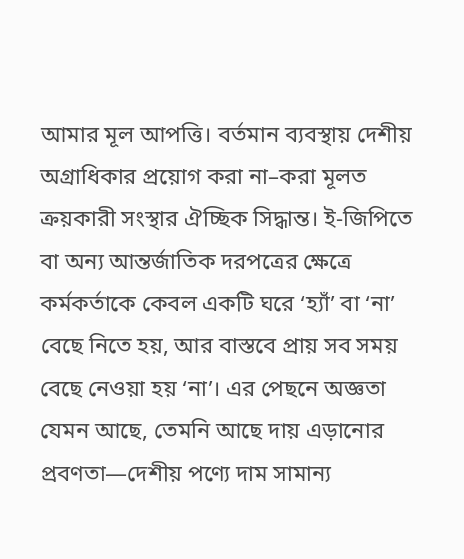আমার মূল আপত্তি। বর্তমান ব্যবস্থায় দেশীয় অগ্রাধিকার প্রয়োগ করা না–করা মূলত ক্রয়কারী সংস্থার ঐচ্ছিক সিদ্ধান্ত। ই-জিপিতে বা অন্য আন্তর্জাতিক দরপত্রের ক্ষেত্রে কর্মকর্তাকে কেবল একটি ঘরে ‘হ্যাঁ’ বা ‘না’ বেছে নিতে হয়, আর বাস্তবে প্রায় সব সময় বেছে নেওয়া হয় ‘না’। এর পেছনে অজ্ঞতা যেমন আছে, তেমনি আছে দায় এড়ানোর প্রবণতা—দেশীয় পণ্যে দাম সামান্য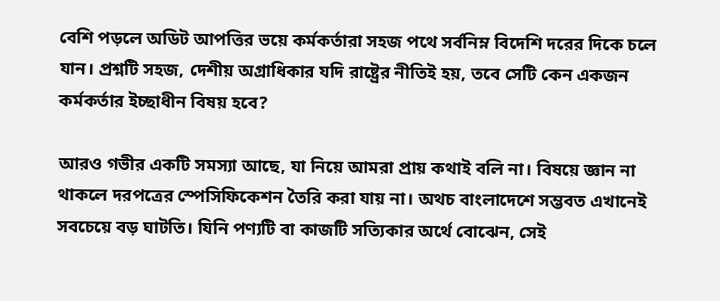বেশি পড়লে অডিট আপত্তির ভয়ে কর্মকর্তারা সহজ পথে সর্বনিম্ন বিদেশি দরের দিকে চলে যান। প্রশ্নটি সহজ, দেশীয় অগ্রাধিকার যদি রাষ্ট্রের নীতিই হয়, তবে সেটি কেন একজন কর্মকর্তার ইচ্ছাধীন বিষয় হবে?

আরও গভীর একটি সমস্যা আছে, যা নিয়ে আমরা প্রায় কথাই বলি না। বিষয়ে জ্ঞান না থাকলে দরপত্রের স্পেসিফিকেশন তৈরি করা যায় না। অথচ বাংলাদেশে সম্ভবত এখানেই সবচেয়ে বড় ঘাটতি। যিনি পণ্যটি বা কাজটি সত্যিকার অর্থে বোঝেন, সেই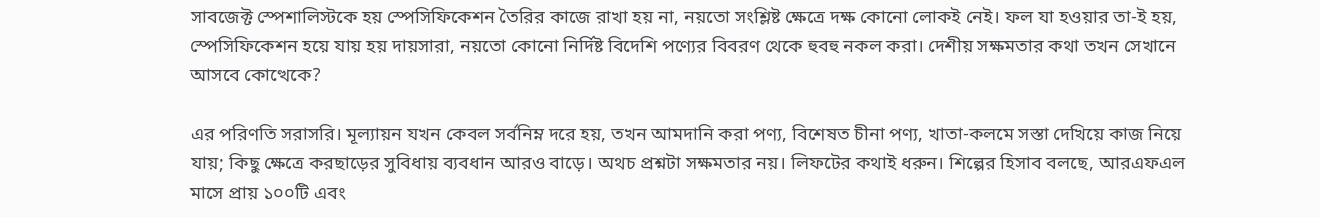সাবজেক্ট স্পেশালিস্টকে হয় স্পেসিফিকেশন তৈরির কাজে রাখা হয় না, নয়তো সংশ্লিষ্ট ক্ষেত্রে দক্ষ কোনো লোকই নেই। ফল যা হওয়ার তা-ই হয়, স্পেসিফিকেশন হয়ে যায় হয় দায়সারা, নয়তো কোনো নির্দিষ্ট বিদেশি পণ্যের বিবরণ থেকে হুবহু নকল করা। দেশীয় সক্ষমতার কথা তখন সেখানে আসবে কোত্থেকে?

এর পরিণতি সরাসরি। মূল্যায়ন যখন কেবল সর্বনিম্ন দরে হয়, তখন আমদানি করা পণ্য, বিশেষত চীনা পণ্য, খাতা-কলমে সস্তা দেখিয়ে কাজ নিয়ে যায়; কিছু ক্ষেত্রে করছাড়ের সুবিধায় ব্যবধান আরও বাড়ে। অথচ প্রশ্নটা সক্ষমতার নয়। লিফটের কথাই ধরুন। শিল্পের হিসাব বলছে, আরএফএল মাসে প্রায় ১০০টি এবং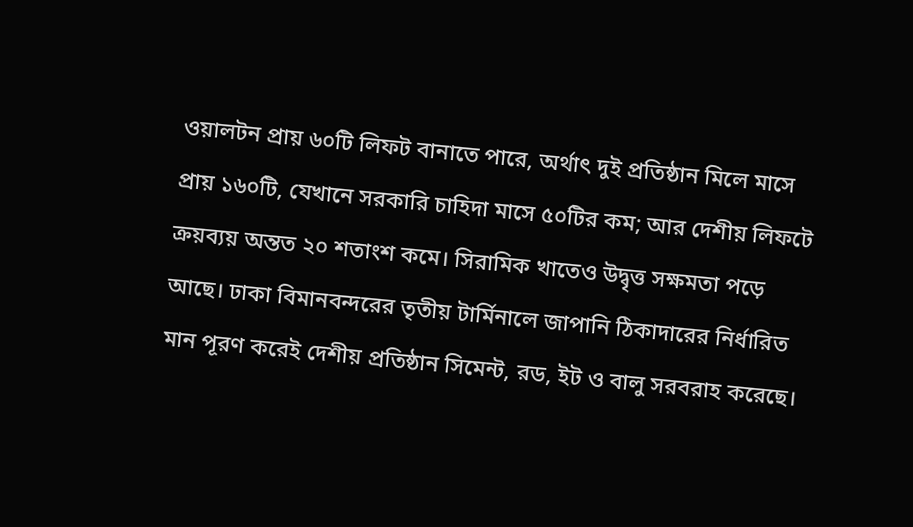ওয়ালটন প্রায় ৬০টি লিফট বানাতে পারে, অর্থাৎ দুই প্রতিষ্ঠান মিলে মাসে প্রায় ১৬০টি, যেখানে সরকারি চাহিদা মাসে ৫০টির কম; আর দেশীয় লিফটে ক্রয়ব্যয় অন্তত ২০ শতাংশ কমে। সিরামিক খাতেও উদ্বৃত্ত সক্ষমতা পড়ে আছে। ঢাকা বিমানবন্দরের তৃতীয় টার্মিনালে জাপানি ঠিকাদারের নির্ধারিত মান পূরণ করেই দেশীয় প্রতিষ্ঠান সিমেন্ট, রড, ইট ও বালু সরবরাহ করেছে।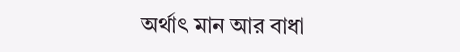অর্থাৎ মান আর বাধা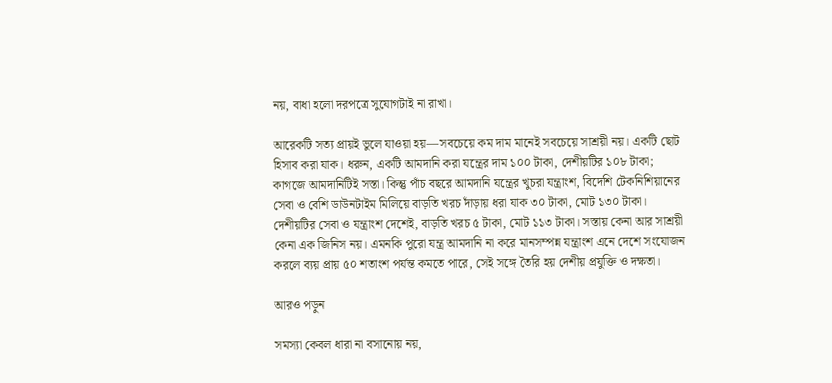নয়, বাধা হলো দরপত্রে সুযোগটাই না রাখা।

আরেকটি সত্য প্রায়ই ভুলে যাওয়া হয়—সবচেয়ে কম দাম মানেই সবচেয়ে সাশ্রয়ী নয়। একটি ছোট হিসাব করা যাক। ধরুন, একটি আমদানি করা যন্ত্রের দাম ১০০ টাকা, দেশীয়টির ১০৮ টাকা; কাগজে আমদানিটিই সস্তা। কিন্তু পাঁচ বছরে আমদানি যন্ত্রের খুচরা যন্ত্রাংশ, বিদেশি টেকনিশিয়ানের সেবা ও বেশি ডাউনটাইম মিলিয়ে বাড়তি খরচ দাঁড়ায় ধরা যাক ৩০ টাকা, মোট ১৩০ টাকা। দেশীয়টির সেবা ও যন্ত্রাংশ দেশেই, বাড়তি খরচ ৫ টাকা, মোট ১১৩ টাকা। সস্তায় কেনা আর সাশ্রয়ী কেনা এক জিনিস নয়। এমনকি পুরো যন্ত্র আমদানি না করে মানসম্পন্ন যন্ত্রাংশ এনে দেশে সংযোজন করলে ব্যয় প্রায় ৫০ শতাংশ পর্যন্ত কমতে পারে, সেই সঙ্গে তৈরি হয় দেশীয় প্রযুক্তি ও দক্ষতা।

আরও পড়ুন

সমস্যা কেবল ধারা না বসানোয় নয়,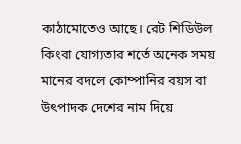কাঠামোতেও আছে। রেট শিডিউল কিংবা যোগ্যতার শর্তে অনেক সময় মানের বদলে কোম্পানির বয়স বা উৎপাদক দেশের নাম দিয়ে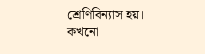শ্রেণিবিন্যাস হয়। কখনো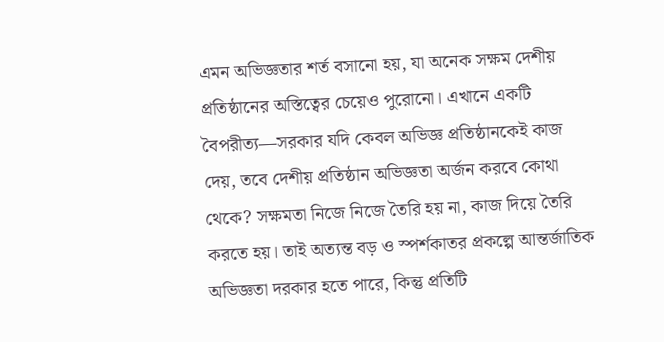এমন অভিজ্ঞতার শর্ত বসানো হয়, যা অনেক সক্ষম দেশীয় প্রতিষ্ঠানের অস্তিত্বের চেয়েও পুরোনো। এখানে একটি বৈপরীত্য—সরকার যদি কেবল অভিজ্ঞ প্রতিষ্ঠানকেই কাজ দেয়, তবে দেশীয় প্রতিষ্ঠান অভিজ্ঞতা অর্জন করবে কোথা থেকে? সক্ষমতা নিজে নিজে তৈরি হয় না, কাজ দিয়ে তৈরি করতে হয়। তাই অত্যন্ত বড় ও স্পর্শকাতর প্রকল্পে আন্তর্জাতিক অভিজ্ঞতা দরকার হতে পারে, কিন্তু প্রতিটি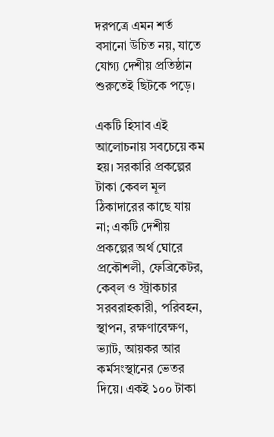দরপত্রে এমন শর্ত বসানো উচিত নয়, যাতে যোগ্য দেশীয় প্রতিষ্ঠান শুরুতেই ছিটকে পড়ে।

একটি হিসাব এই আলোচনায় সবচেয়ে কম হয়। সরকারি প্রকল্পের টাকা কেবল মূল ঠিকাদারের কাছে যায় না; একটি দেশীয় প্রকল্পের অর্থ ঘোরে প্রকৌশলী, ফেব্রিকেটর, কেব্‌ল ও স্ট্রাকচার সরবরাহকারী, পরিবহন, স্থাপন, রক্ষণাবেক্ষণ, ভ্যাট, আয়কর আর কর্মসংস্থানের ভেতর দিয়ে। একই ১০০ টাকা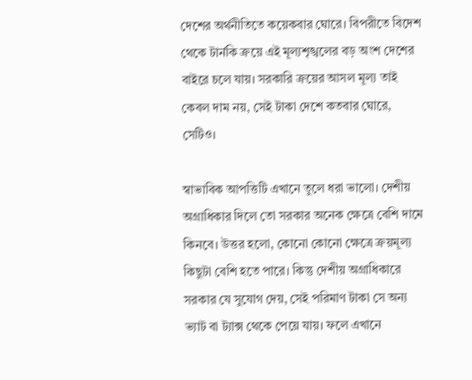দেশের অর্থনীতিতে কয়েকবার ঘোরে। বিপরীতে বিদেশ থেকে টার্নকি ক্রয়ে এই মূল্যশৃঙ্খলের বড় অংশ দেশের বাইরে চলে যায়। সরকারি ক্রয়ের আসল মূল্য তাই কেবল দাম নয়, সেই টাকা দেশে কতবার ঘোরে, সেটিও।

স্বাভাবিক আপত্তিটি এখানে তুলে ধরা ভালো। দেশীয় অগ্রাধিকার দিলে তো সরকার অনেক ক্ষেত্রে বেশি দামে কিনবে। উত্তর হলো, কোনো কোনো ক্ষেত্রে ক্রয়মূল্য কিছুটা বেশি হতে পারে। কিন্তু দেশীয় অগ্রাধিকারে সরকার যে সুযোগ দেয়, সেই পরিমাণ টাকা সে অন্য ভ্যাট বা ট্যাক্স থেকে পেয়ে যায়। ফলে এখানে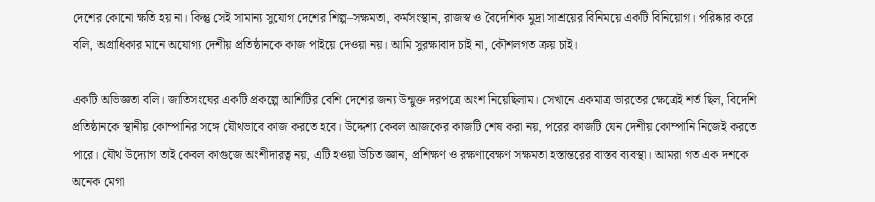দেশের কোনো ক্ষতি হয় না। কিন্তু সেই সামান্য সুযোগ দেশের শিল্প–সক্ষমতা, কর্মসংস্থান, রাজস্ব ও বৈদেশিক মুদ্রা সাশ্রয়ের বিনিময়ে একটি বিনিয়োগ। পরিষ্কার করে বলি, অগ্রাধিকার মানে অযোগ্য দেশীয় প্রতিষ্ঠানকে কাজ পাইয়ে দেওয়া নয়। আমি সুরক্ষাবাদ চাই না, কৌশলগত ক্রয় চাই।

একটি অভিজ্ঞতা বলি। জাতিসংঘের একটি প্রকল্পে আশিটির বেশি দেশের জন্য উন্মুক্ত দরপত্রে অংশ নিয়েছিলাম। সেখানে একমাত্র ভারতের ক্ষেত্রেই শর্ত ছিল, বিদেশি প্রতিষ্ঠানকে স্থানীয় কোম্পানির সঙ্গে যৌথভাবে কাজ করতে হবে। উদ্দেশ্য কেবল আজকের কাজটি শেষ করা নয়, পরের কাজটি যেন দেশীয় কোম্পানি নিজেই করতে পারে। যৌথ উদ্যোগ তাই কেবল কাগুজে অংশীদারত্ব নয়, এটি হওয়া উচিত জ্ঞান, প্রশিক্ষণ ও রক্ষণাবেক্ষণ সক্ষমতা হস্তান্তরের বাস্তব ব্যবস্থা। আমরা গত এক দশকে অনেক মেগা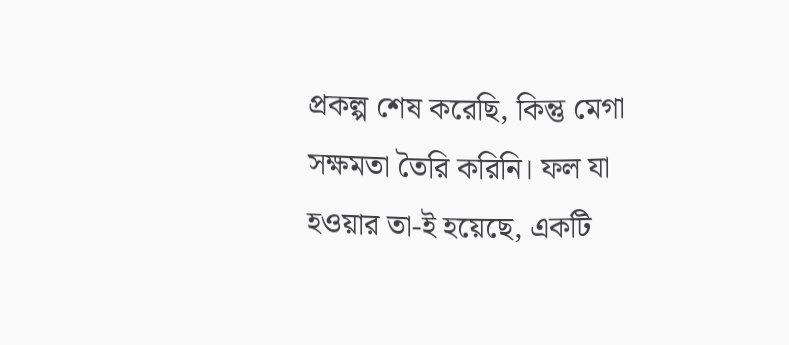প্রকল্প শেষ করেছি, কিন্তু মেগা সক্ষমতা তৈরি করিনি। ফল যা হওয়ার তা-ই হয়েছে, একটি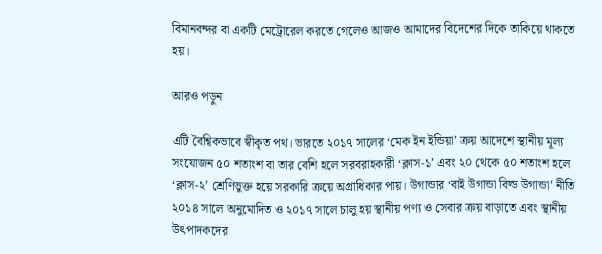বিমানবন্দর বা একটি মেট্রোরেল করতে গেলেও আজও আমাদের বিদেশের দিকে তাকিয়ে থাকতে হয়।

আরও পড়ুন

এটি বৈশ্বিকভাবে স্বীকৃত পথ। ভারতে ২০১৭ সালের ‘মেক ইন ইন্ডিয়া’ ক্রয় আদেশে স্থানীয় মূল্য সংযোজন ৫০ শতাংশ বা তার বেশি হলে সরবরাহকারী ‘ক্লাস-১’ এবং ২০ থেকে ৫০ শতাংশ হলে ‘ক্লাস-২’ শ্রেণিভুক্ত হয়ে সরকারি ক্রয়ে অগ্রাধিকার পায়। উগান্ডার ‘বাই উগান্ডা বিল্ড উগান্ডা’ নীতি ২০১৪ সালে অনুমোদিত ও ২০১৭ সালে চালু হয় স্থানীয় পণ্য ও সেবার ক্রয় বাড়াতে এবং স্থানীয় উৎপাদকদের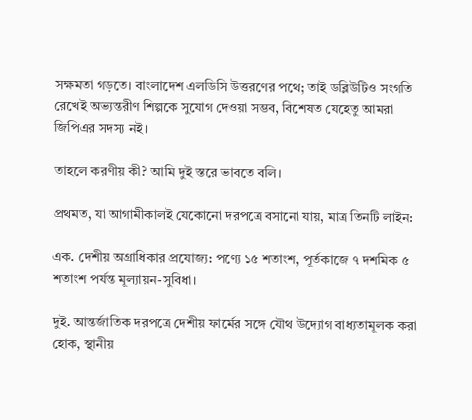সক্ষমতা গড়তে। বাংলাদেশ এলডিসি উত্তরণের পথে; তাই ডব্লিউটিও সংগতি রেখেই অভ্যন্তরীণ শিল্পকে সুযোগ দেওয়া সম্ভব, বিশেষত যেহেতু আমরা জিপিএর সদস্য নই।

তাহলে করণীয় কী? আমি দুই স্তরে ভাবতে বলি।

প্রথমত, যা আগামীকালই যেকোনো দরপত্রে বসানো যায়, মাত্র তিনটি লাইন:

এক. দেশীয় অগ্রাধিকার প্রযোজ্য: পণ্যে ১৫ শতাংশ, পূর্তকাজে ৭ দশমিক ৫ শতাংশ পর্যন্ত মূল্যায়ন-সুবিধা।

দুই. আন্তর্জাতিক দরপত্রে দেশীয় ফার্মের সঙ্গে যৌথ উদ্যোগ বাধ্যতামূলক করা হোক, স্থানীয়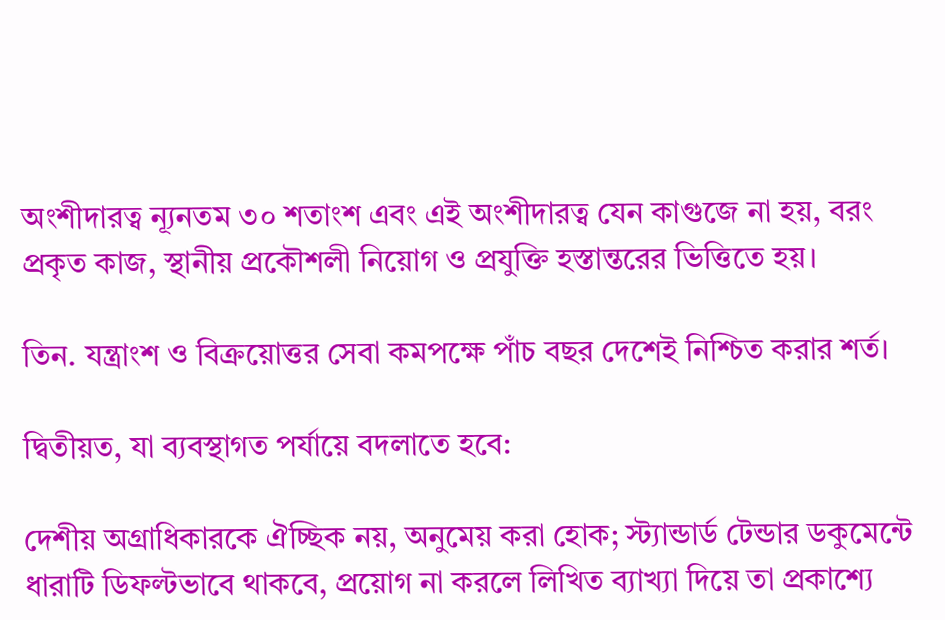অংশীদারত্ব ন্যূনতম ৩০ শতাংশ এবং এই অংশীদারত্ব যেন কাগুজে না হয়, বরং প্রকৃত কাজ, স্থানীয় প্রকৌশলী নিয়োগ ও প্রযুক্তি হস্তান্তরের ভিত্তিতে হয়।

তিন. যন্ত্রাংশ ও বিক্রয়োত্তর সেবা কমপক্ষে পাঁচ বছর দেশেই নিশ্চিত করার শর্ত।

দ্বিতীয়ত, যা ব্যবস্থাগত পর্যায়ে বদলাতে হবে:

দেশীয় অগ্রাধিকারকে ঐচ্ছিক নয়, অনুমেয় করা হোক; স্ট্যান্ডার্ড টেন্ডার ডকুমেন্টে ধারাটি ডিফল্টভাবে থাকবে, প্রয়োগ না করলে লিখিত ব্যাখ্যা দিয়ে তা প্রকাশ্যে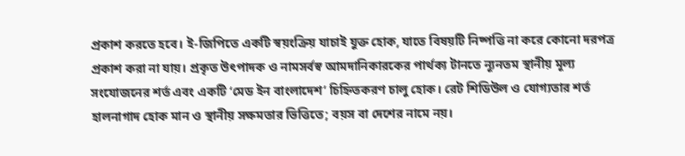প্রকাশ করতে হবে। ই-জিপিতে একটি স্বয়ংক্রিয় যাচাই যুক্ত হোক, যাতে বিষয়টি নিষ্পত্তি না করে কোনো দরপত্র প্রকাশ করা না যায়। প্রকৃত উৎপাদক ও নামসর্বস্ব আমদানিকারকের পার্থক্য টানতে ন্যূনতম স্থানীয় মূল্য সংযোজনের শর্ত এবং একটি ‘মেড ইন বাংলাদেশ’ চিহ্নিতকরণ চালু হোক। রেট শিডিউল ও যোগ্যতার শর্ত হালনাগাদ হোক মান ও স্থানীয় সক্ষমতার ভিত্তিতে; বয়স বা দেশের নামে নয়।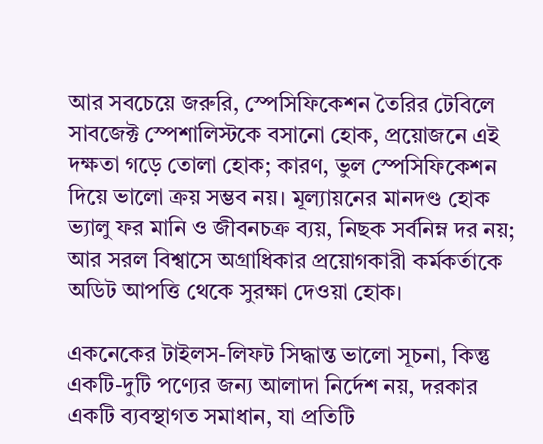আর সবচেয়ে জরুরি, স্পেসিফিকেশন তৈরির টেবিলে সাবজেক্ট স্পেশালিস্টকে বসানো হোক, প্রয়োজনে এই দক্ষতা গড়ে তোলা হোক; কারণ, ভুল স্পেসিফিকেশন দিয়ে ভালো ক্রয় সম্ভব নয়। মূল্যায়নের মানদণ্ড হোক ভ্যালু ফর মানি ও জীবনচক্র ব্যয়, নিছক সর্বনিম্ন দর নয়; আর সরল বিশ্বাসে অগ্রাধিকার প্রয়োগকারী কর্মকর্তাকে অডিট আপত্তি থেকে সুরক্ষা দেওয়া হোক।

একনেকের টাইলস-লিফট সিদ্ধান্ত ভালো সূচনা, কিন্তু একটি-দুটি পণ্যের জন্য আলাদা নির্দেশ নয়, দরকার একটি ব্যবস্থাগত সমাধান, যা প্রতিটি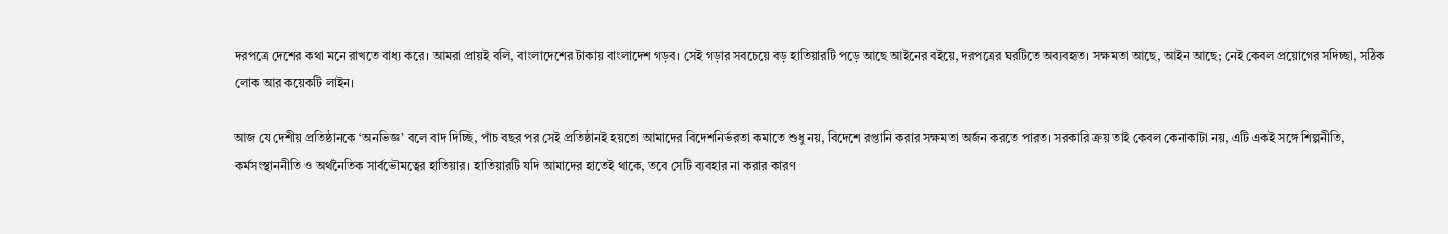দরপত্রে দেশের কথা মনে রাখতে বাধ্য করে। আমরা প্রায়ই বলি, বাংলাদেশের টাকায় বাংলাদেশ গড়ব। সেই গড়ার সবচেয়ে বড় হাতিয়ারটি পড়ে আছে আইনের বইয়ে, দরপত্রের ঘরটিতে অব্যবহৃত। সক্ষমতা আছে, আইন আছে; নেই কেবল প্রয়োগের সদিচ্ছা, সঠিক লোক আর কয়েকটি লাইন।

আজ যে দেশীয় প্রতিষ্ঠানকে ‘অনভিজ্ঞ’ বলে বাদ দিচ্ছি, পাঁচ বছর পর সেই প্রতিষ্ঠানই হয়তো আমাদের বিদেশনির্ভরতা কমাতে শুধু নয়, বিদেশে রপ্তানি করার সক্ষমতা অর্জন করতে পারত। সরকারি ক্রয় তাই কেবল কেনাকাটা নয়, এটি একই সঙ্গে শিল্পনীতি, কর্মসংস্থাননীতি ও অর্থনৈতিক সার্বভৌমত্বের হাতিয়ার। হাতিয়ারটি যদি আমাদের হাতেই থাকে, তবে সেটি ব্যবহার না করার কারণ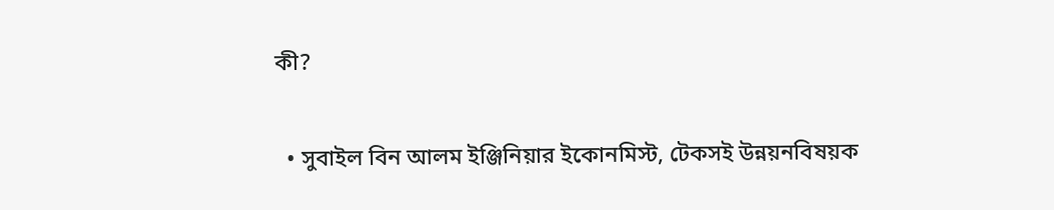কী?

  • সুবাইল বিন আলম ইঞ্জিনিয়ার ইকোনমিস্ট, টেকসই উন্নয়নবিষয়ক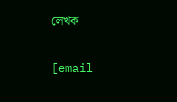লেখক

[email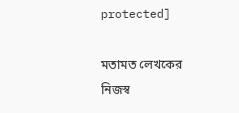protected]

মতামত লেখকের নিজস্ব